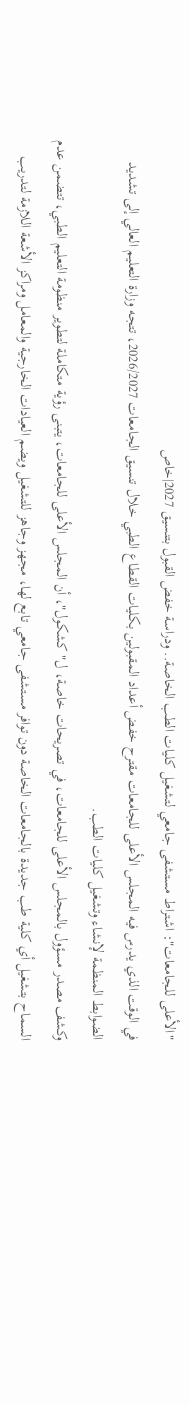"الأعلى للجامعات": اشتراط مستشفى جامعي لتشغيل كليات الطب الخاصة.. ودراسة خفض القبول بتنسيق 2027|خاص
في الوقت الذي يدرس فيه المجلس الأعلى للجامعات مقترح خفض أعداد المقبولين بكليات القطاع الطبي خلال تنسيق الجامعات 2026/2027، تتجه وزارة التعليم العالي إلى تشديد الضوابط المنظمة لإنشاء وتشغيل كليات الطب.
وكشف مصدر مسؤول بالمجلس الأعلى للجامعات، في تصريحات خاصة، ل" كشكول"، أن المجلس الأعلى للجامعات، يتبنى رؤية متكاملة لتطوير منظومة التعليم الطبي، تتضمن عدم السماح بتشغيل أي كلية طب جديدة بالجامعات الخاصة دون توافر مستشفى جامعي تابع لها، مجهز وجاهز للتشغيل ويضم العيادات الخارجية والمعامل ومراكز الأشعة اللازمة لتدريب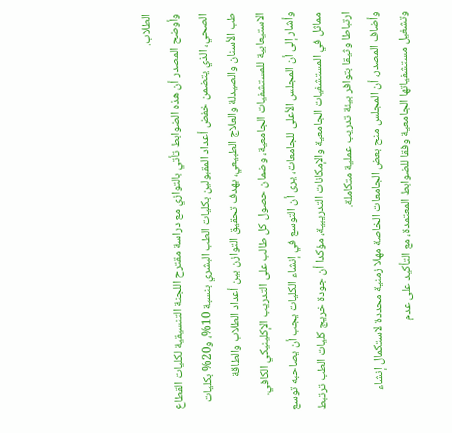الطلاب.
وأوضح المصدر أن هذه الضوابط تأتي بالتوازي مع دراسة مقترح اللجنة التنسيقية لكليات القطاع الصحي، الذي يتضمن خفض أعداد المقبولين بكليات الطب البشري بنسبة 10%، و20% بكليات طب الأسنان والصيدلة والعلاج الطبيعي، بهدف تحقيق التوازن بين أعداد الطلاب والطاقة الاستيعابية للمستشفيات الجامعية، وضمان حصول كل طالب على التدريب الإكلينيكي الكافي.
وأشار إلى أن المجلس الأعلى للجامعات، يرى أن التوسع في إنشاء الكليات يجب أن يصاحبه توسع مماثل في المستشفيات الجامعية والإمكانات التدريبية، مؤكدا أن جودة خريج كليات الطب ترتبط ارتباطا وثيقا بتوافر بيئة تدريب عملية متكاملة.
وأضاف المصدر، أن المجلس منح بعض الجامعات الخاصة مهلا زمنية محددة لاستكمال إنشاء وتشغيل مستشفياتها الجامعية وفقا للضوابط المعتمدة، مع التأكيد على عدم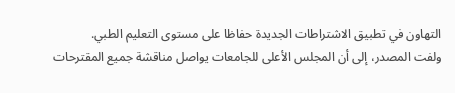التهاون في تطبيق الاشتراطات الجديدة حفاظا على مستوى التعليم الطبي.
ولفت المصدر، إلى أن المجلس الأعلى للجامعات يواصل مناقشة جميع المقترحات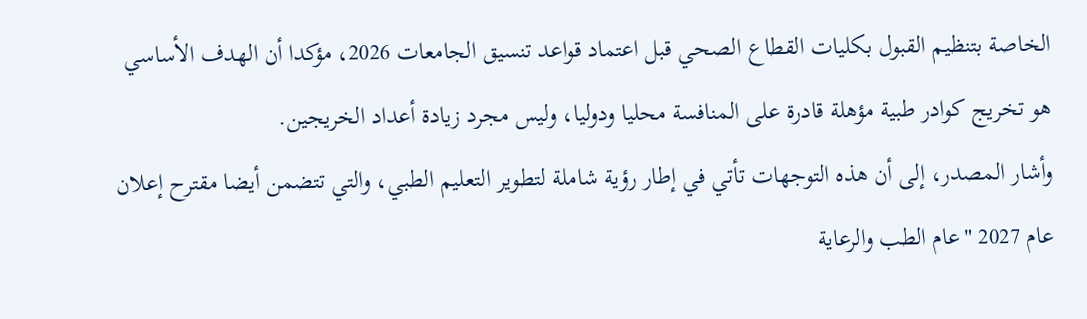الخاصة بتنظيم القبول بكليات القطاع الصحي قبل اعتماد قواعد تنسيق الجامعات 2026، مؤكدا أن الهدف الأساسي هو تخريج كوادر طبية مؤهلة قادرة على المنافسة محليا ودوليا، وليس مجرد زيادة أعداد الخريجين.
وأشار المصدر، إلى أن هذه التوجهات تأتي في إطار رؤية شاملة لتطوير التعليم الطبي، والتي تتضمن أيضا مقترح إعلان عام 2027 "عام الطب والرعاية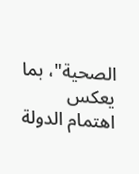الصحية"، بما يعكس اهتمام الدولة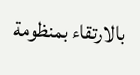بالارتقاء بمنظومة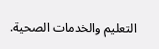التعليم والخدمات الصحية.